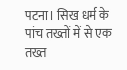पटना। सिख धर्म के पांच तख्तों में से एक तख्त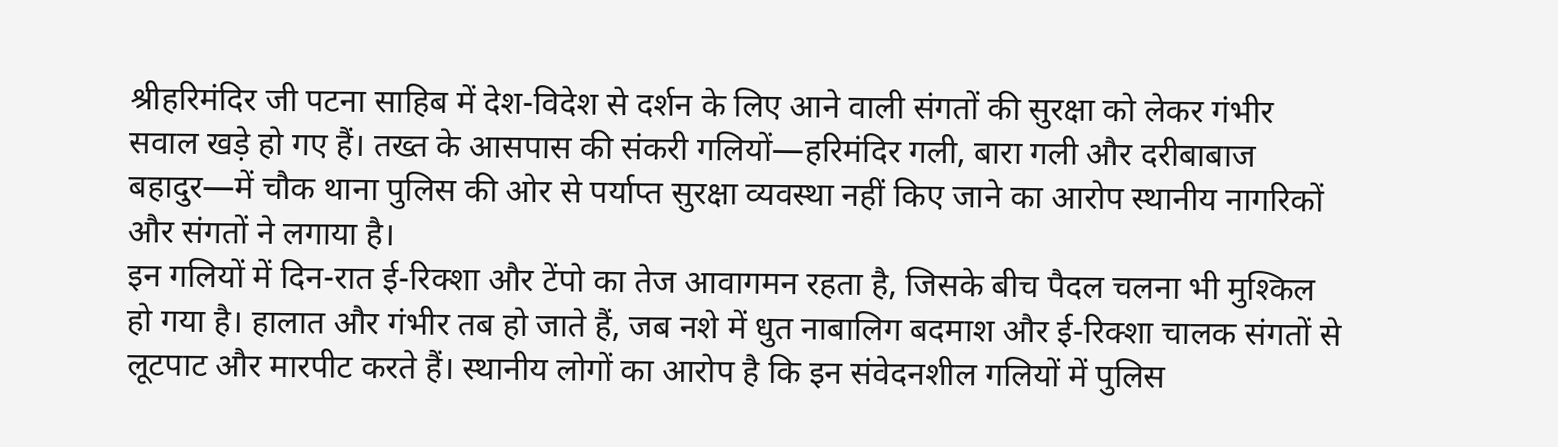श्रीहरिमंदिर जी पटना साहिब में देश-विदेश से दर्शन के लिए आने वाली संगतों की सुरक्षा को लेकर गंभीर सवाल खड़े हो गए हैं। तख्त के आसपास की संकरी गलियों—हरिमंदिर गली, बारा गली और दरीबाबाज बहादुर—में चौक थाना पुलिस की ओर से पर्याप्त सुरक्षा व्यवस्था नहीं किए जाने का आरोप स्थानीय नागरिकों और संगतों ने लगाया है।
इन गलियों में दिन-रात ई-रिक्शा और टेंपो का तेज आवागमन रहता है, जिसके बीच पैदल चलना भी मुश्किल हो गया है। हालात और गंभीर तब हो जाते हैं, जब नशे में धुत नाबालिग बदमाश और ई-रिक्शा चालक संगतों से लूटपाट और मारपीट करते हैं। स्थानीय लोगों का आरोप है कि इन संवेदनशील गलियों में पुलिस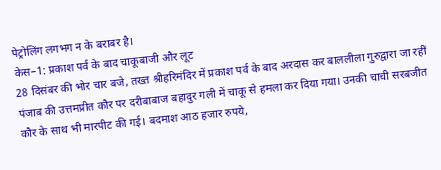पेट्रोलिंग लगभग न के बराबर है।
केस–1: प्रकाश पर्व के बाद चाकूबाजी और लूट
28 दिसंबर की भोर चार बजे, तख्त श्रीहरिमंदिर में प्रकाश पर्व के बाद अरदास कर बाललीला गुरुद्वारा जा रहीं पंजाब की उत्तमप्रीत कौर पर दरीबाबाज बहादुर गली में चाकू से हमला कर दिया गया। उनकी चाची सरबजीत कौर के साथ भी मारपीट की गई। बदमाश आठ हजार रुपये,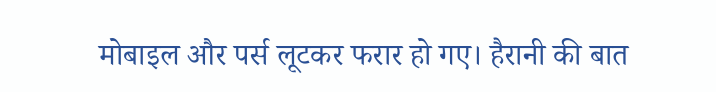मोबाइल और पर्स लूटकर फरार हो गए। हैरानी की बात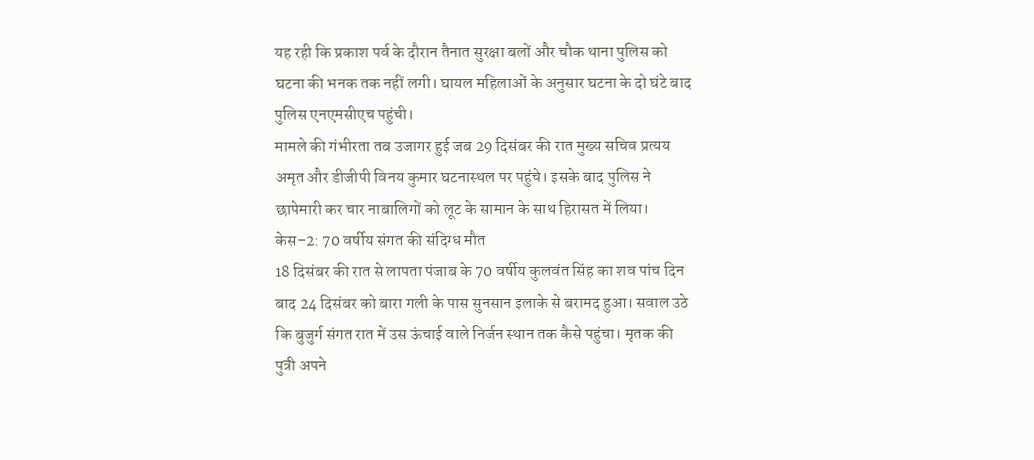यह रही कि प्रकाश पर्व के दौरान तैनात सुरक्षा बलों और चौक थाना पुलिस को घटना की भनक तक नहीं लगी। घायल महिलाओं के अनुसार घटना के दो घंटे बाद पुलिस एनएमसीएच पहुंची।
मामले की गंभीरता तब उजागर हुई जब 29 दिसंबर की रात मुख्य सचिव प्रत्यय अमृत और डीजीपी विनय कुमार घटनास्थल पर पहुंचे। इसके बाद पुलिस ने छापेमारी कर चार नाबालिगों को लूट के सामान के साथ हिरासत में लिया।
केस–2: 70 वर्षीय संगत की संदिग्ध मौत
18 दिसंबर की रात से लापता पंजाब के 70 वर्षीय कुलवंत सिंह का शव पांच दिन बाद 24 दिसंबर को बारा गली के पास सुनसान इलाके से बरामद हुआ। सवाल उठे कि बुजुर्ग संगत रात में उस ऊंचाई वाले निर्जन स्थान तक कैसे पहुंचा। मृतक की पुत्री अपने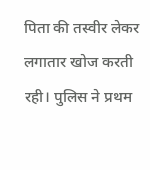पिता की तस्वीर लेकर लगातार खोज करती रही। पुलिस ने प्रथम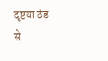दृष्टया ठंड से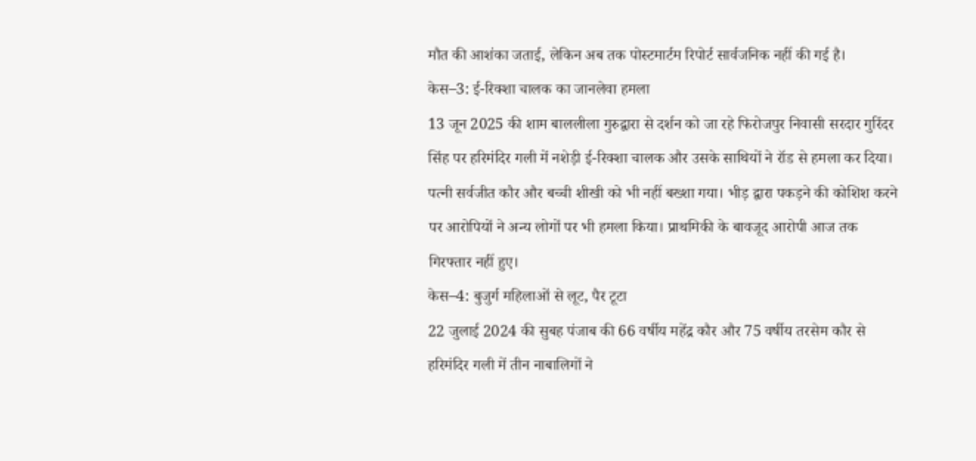मौत की आशंका जताई, लेकिन अब तक पोस्टमार्टम रिपोर्ट सार्वजनिक नहीं की गई है।
केस–3: ई-रिक्शा चालक का जानलेवा हमला
13 जून 2025 की शाम बाललीला गुरुद्वारा से दर्शन को जा रहे फिरोजपुर निवासी सरदार गुरिंदर सिंह पर हरिमंदिर गली में नशेड़ी ई-रिक्शा चालक और उसके साथियों ने रॉड से हमला कर दिया। पत्नी सर्वजीत कौर और बच्ची शीखी को भी नहीं बख्शा गया। भीड़ द्वारा पकड़ने की कोशिश करने पर आरोपियों ने अन्य लोगों पर भी हमला किया। प्राथमिकी के बावजूद आरोपी आज तक गिरफ्तार नहीं हुए।
केस–4: बुजुर्ग महिलाओं से लूट, पैर टूटा
22 जुलाई 2024 की सुबह पंजाब की 66 वर्षीय महेंद्र कौर और 75 वर्षीय तरसेम कौर से हरिमंदिर गली में तीन नाबालिगों ने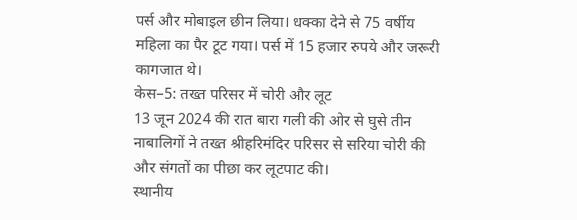पर्स और मोबाइल छीन लिया। धक्का देने से 75 वर्षीय महिला का पैर टूट गया। पर्स में 15 हजार रुपये और जरूरी कागजात थे।
केस–5: तख्त परिसर में चोरी और लूट
13 जून 2024 की रात बारा गली की ओर से घुसे तीन नाबालिगों ने तख्त श्रीहरिमंदिर परिसर से सरिया चोरी की और संगतों का पीछा कर लूटपाट की।
स्थानीय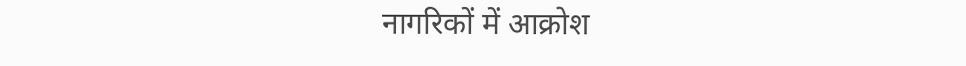नागरिकों में आक्रोश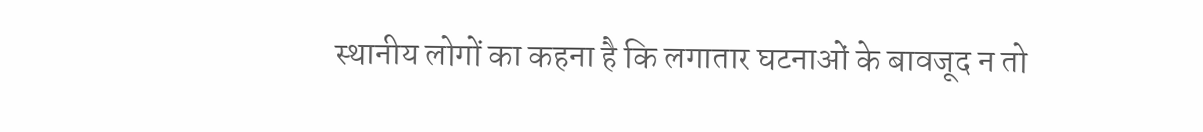स्थानीय लोगों का कहना है कि लगातार घटनाओं के बावजूद न तो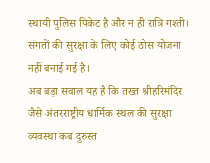स्थायी पुलिस पिकेट है और न ही रात्रि गश्ती। संगतों की सुरक्षा के लिए कोई ठोस योजना नहीं बनाई गई है।
अब बड़ा सवाल यह है कि तख्त श्रीहरिमंदिर जैसे अंतरराष्ट्रीय धार्मिक स्थल की सुरक्षा व्यवस्था कब दुरुस्त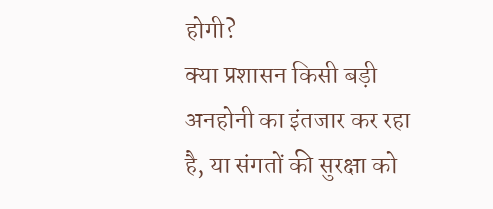होगी?
क्या प्रशासन किसी बड़ी अनहोनी का इंतजार कर रहा है, या संगतों की सुरक्षा को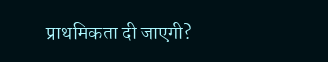प्राथमिकता दी जाएगी?